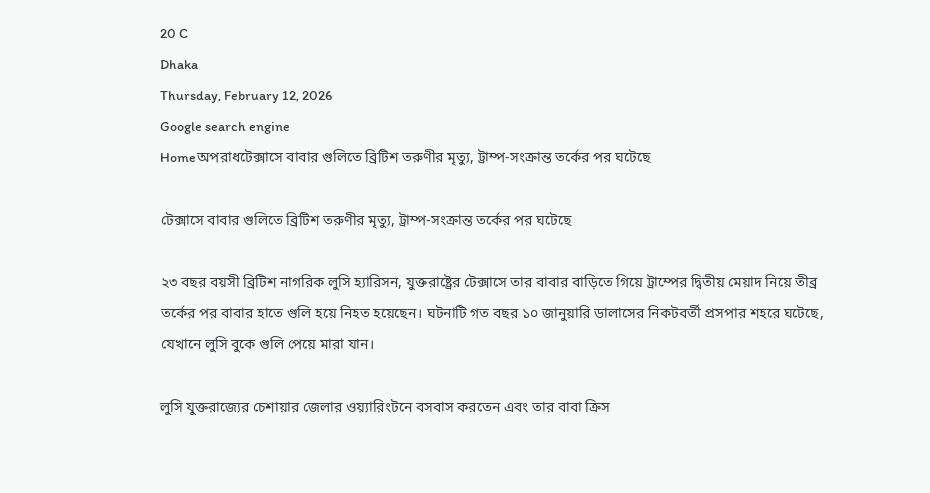20 C
Dhaka
Thursday, February 12, 2026
Google search engine
Homeঅপরাধটেক্সাসে বাবার গুলিতে ব্রিটিশ তরুণীর মৃত্যু, ট্রাম্প‑সংক্রান্ত তর্কের পর ঘটেছে

টেক্সাসে বাবার গুলিতে ব্রিটিশ তরুণীর মৃত্যু, ট্রাম্প‑সংক্রান্ত তর্কের পর ঘটেছে

২৩ বছর বয়সী ব্রিটিশ নাগরিক লুসি হ্যারিসন, যুক্তরাষ্ট্রের টেক্সাসে তার বাবার বাড়িতে গিয়ে ট্রাম্পের দ্বিতীয় মেয়াদ নিয়ে তীব্র তর্কের পর বাবার হাতে গুলি হয়ে নিহত হয়েছেন। ঘটনাটি গত বছর ১০ জানুয়ারি ডালাসের নিকটবর্তী প্রসপার শহরে ঘটেছে, যেখানে লুসি বুকে গুলি পেয়ে মারা যান।

লুসি যুক্তরাজ্যের চেশায়ার জেলার ওয়্যারিংটনে বসবাস করতেন এবং তার বাবা ক্রিস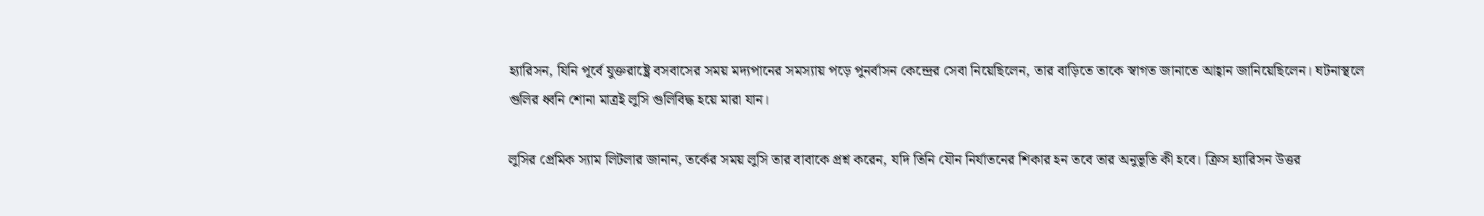হ্যারিসন, যিনি পূর্বে যুক্তরাষ্ট্রে বসবাসের সময় মদ্যপানের সমস্যায় পড়ে পুনর্বাসন কেন্দ্রের সেবা নিয়েছিলেন, তার বাড়িতে তাকে স্বাগত জানাতে আহ্বান জানিয়েছিলেন। ঘটনাস্থলে গুলির ধ্বনি শোনা মাত্রই লুসি গুলিবিদ্ধ হয়ে মারা যান।

লুসির প্রেমিক স্যাম লিটলার জানান, তর্কের সময় লুসি তার বাবাকে প্রশ্ন করেন, যদি তিনি যৌন নির্যাতনের শিকার হন তবে তার অনুভূতি কী হবে। ক্রিস হ্যারিসন উত্তর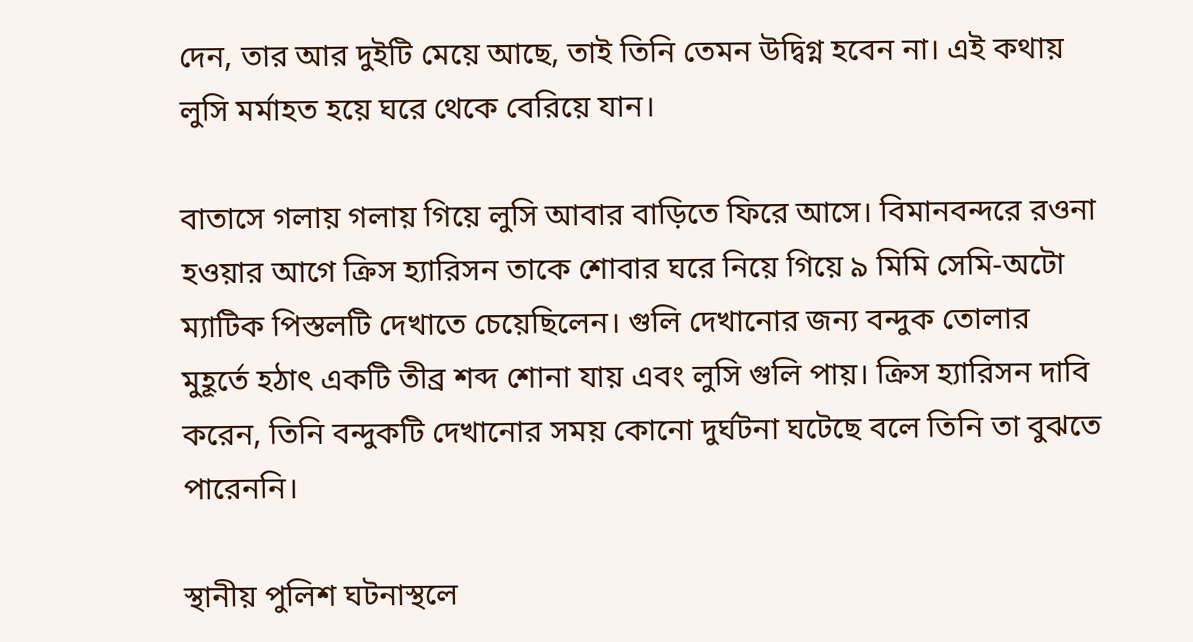দেন, তার আর দুইটি মেয়ে আছে, তাই তিনি তেমন উদ্বিগ্ন হবেন না। এই কথায় লুসি মর্মাহত হয়ে ঘরে থেকে বেরিয়ে যান।

বাতাসে গলায় গলায় গিয়ে লুসি আবার বাড়িতে ফিরে আসে। বিমানবন্দরে রওনা হওয়ার আগে ক্রিস হ্যারিসন তাকে শোবার ঘরে নিয়ে গিয়ে ৯ মিমি সেমি-অটো ম্যাটিক পিস্তলটি দেখাতে চেয়েছিলেন। গুলি দেখানোর জন্য বন্দুক তোলার মুহূর্তে হঠাৎ একটি তীব্র শব্দ শোনা যায় এবং লুসি গুলি পায়। ক্রিস হ্যারিসন দাবি করেন, তিনি বন্দুকটি দেখানোর সময় কোনো দুর্ঘটনা ঘটেছে বলে তিনি তা বুঝতে পারেননি।

স্থানীয় পুলিশ ঘটনাস্থলে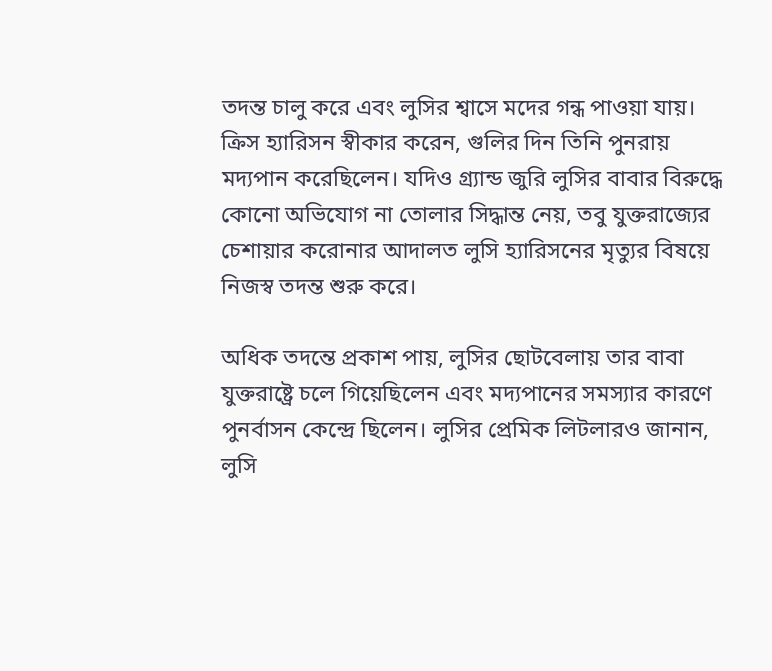তদন্ত চালু করে এবং লুসির শ্বাসে মদের গন্ধ পাওয়া যায়। ক্রিস হ্যারিসন স্বীকার করেন, গুলির দিন তিনি পুনরায় মদ্যপান করেছিলেন। যদিও গ্র্যান্ড জুরি লুসির বাবার বিরুদ্ধে কোনো অভিযোগ না তোলার সিদ্ধান্ত নেয়, তবু যুক্তরাজ্যের চেশায়ার করোনার আদালত লুসি হ্যারিসনের মৃত্যুর বিষয়ে নিজস্ব তদন্ত শুরু করে।

অধিক তদন্তে প্রকাশ পায়, লুসির ছোটবেলায় তার বাবা যুক্তরাষ্ট্রে চলে গিয়েছিলেন এবং মদ্যপানের সমস্যার কারণে পুনর্বাসন কেন্দ্রে ছিলেন। লুসির প্রেমিক লিটলারও জানান, লুসি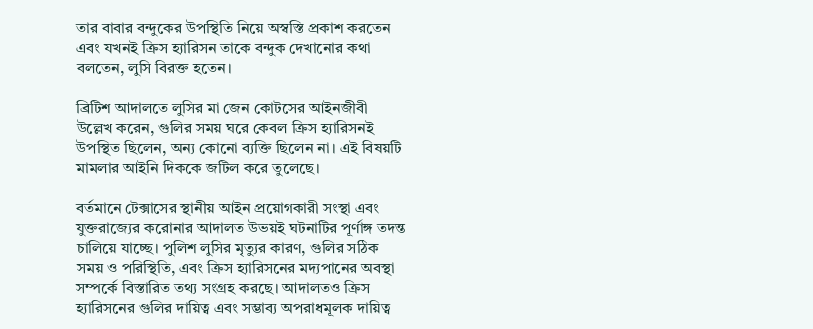তার বাবার বন্দুকের উপস্থিতি নিয়ে অস্বস্তি প্রকাশ করতেন এবং যখনই ক্রিস হ্যারিসন তাকে বন্দুক দেখানোর কথা বলতেন, লুসি বিরক্ত হতেন।

ব্রিটিশ আদালতে লুসির মা জেন কোটসের আইনজীবী উল্লেখ করেন, গুলির সময় ঘরে কেবল ক্রিস হ্যারিসনই উপস্থিত ছিলেন, অন্য কোনো ব্যক্তি ছিলেন না। এই বিষয়টি মামলার আইনি দিককে জটিল করে তুলেছে।

বর্তমানে টেক্সাসের স্থানীয় আইন প্রয়োগকারী সংস্থা এবং যুক্তরাজ্যের করোনার আদালত উভয়ই ঘটনাটির পূর্ণাঙ্গ তদন্ত চালিয়ে যাচ্ছে। পুলিশ লুসির মৃত্যুর কারণ, গুলির সঠিক সময় ও পরিস্থিতি, এবং ক্রিস হ্যারিসনের মদ্যপানের অবস্থা সম্পর্কে বিস্তারিত তথ্য সংগ্রহ করছে। আদালতও ক্রিস হ্যারিসনের গুলির দায়িত্ব এবং সম্ভাব্য অপরাধমূলক দায়িত্ব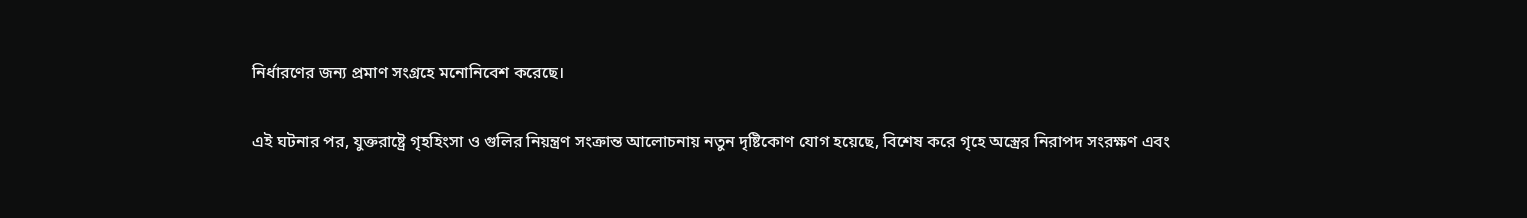নির্ধারণের জন্য প্রমাণ সংগ্রহে মনোনিবেশ করেছে।

এই ঘটনার পর, যুক্তরাষ্ট্রে গৃহহিংসা ও গুলির নিয়ন্ত্রণ সংক্রান্ত আলোচনায় নতুন দৃষ্টিকোণ যোগ হয়েছে, বিশেষ করে গৃহে অস্ত্রের নিরাপদ সংরক্ষণ এবং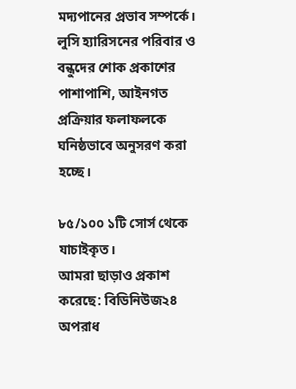মদ্যপানের প্রভাব সম্পর্কে। লুসি হ্যারিসনের পরিবার ও বন্ধুদের শোক প্রকাশের পাশাপাশি, আইনগত প্রক্রিয়ার ফলাফলকে ঘনিষ্ঠভাবে অনুসরণ করা হচ্ছে।

৮৫/১০০ ১টি সোর্স থেকে যাচাইকৃত।
আমরা ছাড়াও প্রকাশ করেছে: বিডিনিউজ২৪
অপরাধ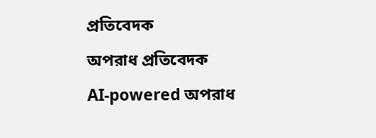প্রতিবেদক
অপরাধ প্রতিবেদক
AI-powered অপরাধ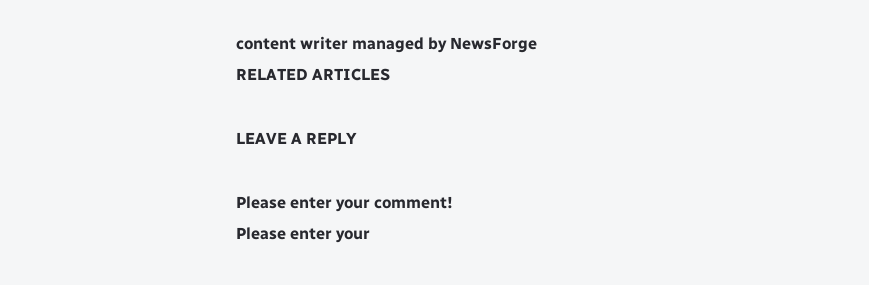content writer managed by NewsForge
RELATED ARTICLES

LEAVE A REPLY

Please enter your comment!
Please enter your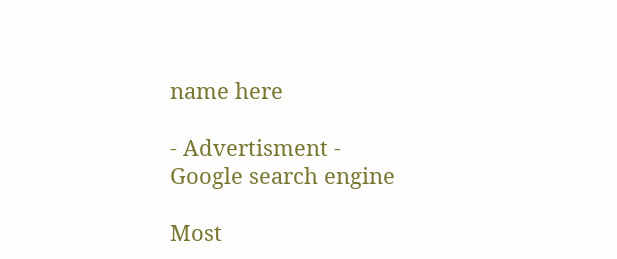name here

- Advertisment -
Google search engine

Most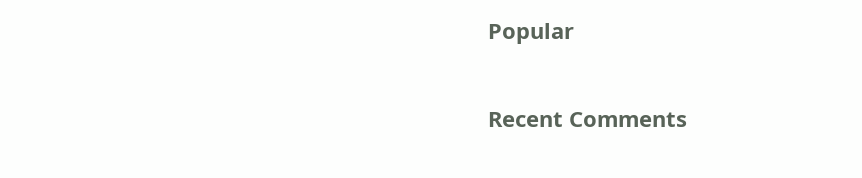Popular

Recent Comments